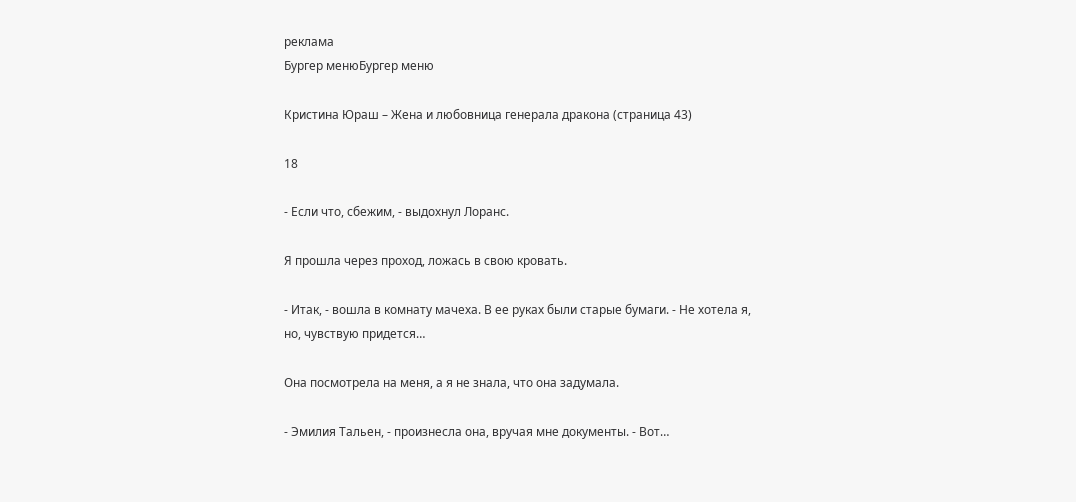реклама
Бургер менюБургер меню

Кристина Юраш – Жена и любовница генерала дракона (страница 43)

18

- Если что, сбежим, - выдохнул Лоранс.

Я прошла через проход, ложась в свою кровать.

- Итак, - вошла в комнату мачеха. В ее руках были старые бумаги. - Не хотела я, но, чувствую придется…

Она посмотрела на меня, а я не знала, что она задумала.

- Эмилия Тальен, - произнесла она, вручая мне документы. - Вот…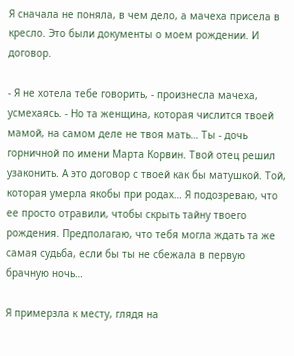Я сначала не поняла, в чем дело, а мачеха присела в кресло. Это были документы о моем рождении. И договор.

- Я не хотела тебе говорить, - произнесла мачеха, усмехаясь. - Но та женщина, которая числится твоей мамой, на самом деле не твоя мать… Ты - дочь горничной по имени Марта Корвин. Твой отец решил узаконить. А это договор с твоей как бы матушкой. Той, которая умерла якобы при родах… Я подозреваю, что ее просто отравили, чтобы скрыть тайну твоего рождения. Предполагаю, что тебя могла ждать та же самая судьба, если бы ты не сбежала в первую брачную ночь…

Я примерзла к месту, глядя на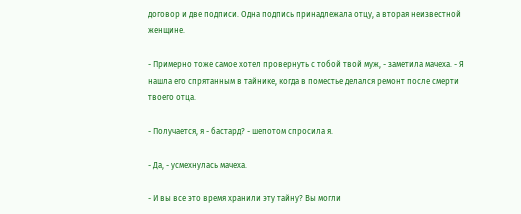договор и две подписи. Одна подпись принадлежала отцу, а вторая неизвестной женщине.

- Примерно тоже самое хотел провернуть с тобой твой муж, - заметила мачеха. - Я нашла его спрятанным в тайнике, когда в поместье делался ремонт после смерти твоего отца.

- Получается, я - бастард? - шепотом спросила я.

- Да, - усмехнулась мачеха.

- И вы все это время хранили эту тайну? Вы могли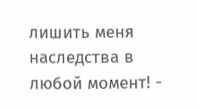лишить меня наследства в любой момент! -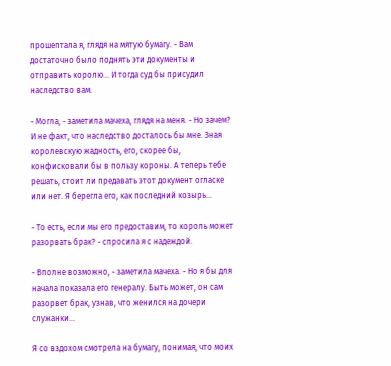прошептала я, глядя на мятую бумагу. - Вам достаточно было поднять эти документы и отправить королю… И тогда суд бы присудил наследство вам.

- Могла, - заметила мачеха, глядя на меня. - Но зачем? И не факт, что наследство досталось бы мне. Зная королевскую жадность, его, скорее бы, конфисковали бы в пользу короны. А теперь тебе решать, стоит ли предавать этот документ огласке или нет. Я берегла его, как последний козырь…

- То есть, если мы его предоставим, то король может разорвать брак? - спросила я с надеждой.

- Вполне возможно, - заметила мачеха. - Но я бы для начала показала его генералу. Быть может, он сам разорвет брак, узнав, что женился на дочери служанки…

Я со вздохом смотрела на бумагу, понимая, что моих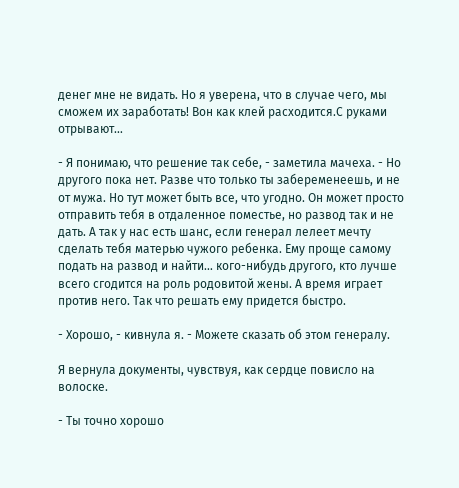денег мне не видать. Но я уверена, что в случае чего, мы сможем их заработать! Вон как клей расходится.С руками отрывают…

- Я понимаю, что решение так себе, - заметила мачеха. - Но другого пока нет. Разве что только ты забеременеешь, и не от мужа. Но тут может быть все, что угодно. Он может просто отправить тебя в отдаленное поместье, но развод так и не дать. А так у нас есть шанс, если генерал лелеет мечту сделать тебя матерью чужого ребенка. Ему проще самому подать на развод и найти… кого-нибудь другого, кто лучше всего сгодится на роль родовитой жены. А время играет против него. Так что решать ему придется быстро.

- Хорошо, - кивнула я. - Можете сказать об этом генералу.

Я вернула документы, чувствуя, как сердце повисло на волоске.

- Ты точно хорошо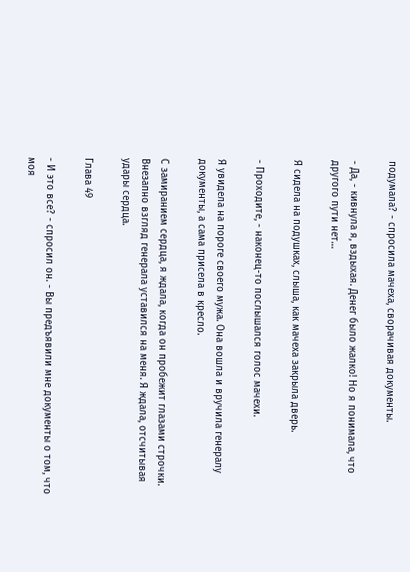подумала? - спросила мачеха, сворачивая документы.

- Да, - кивнула я, вздыхая. Денег было жалко! Но я понимала, что другого пути нет…

Я сидела на подушках, слыша, как мачеха закрыла дверь.

- Проходите, - наконец-то послышался голос мачехи.

Я увидела на пороге своего мужа. Она вошла и вручила генералу документы, а сама присела в кресло.

С замиранием сердца, я ждала, когда он пробежит глазами строчки. Внезапно взгляд генерала уставился на меня. Я ждала, отсчитывая удары сердца.

Глава 49

- И это все? - спросил он. - Вы предъявили мне документы о том, что моя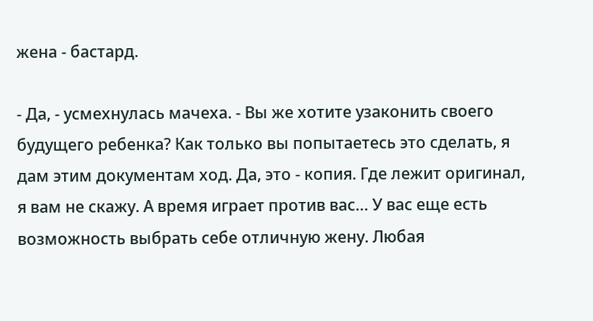жена - бастард.

- Да, - усмехнулась мачеха. - Вы же хотите узаконить своего будущего ребенка? Как только вы попытаетесь это сделать, я дам этим документам ход. Да, это - копия. Где лежит оригинал, я вам не скажу. А время играет против вас… У вас еще есть возможность выбрать себе отличную жену. Любая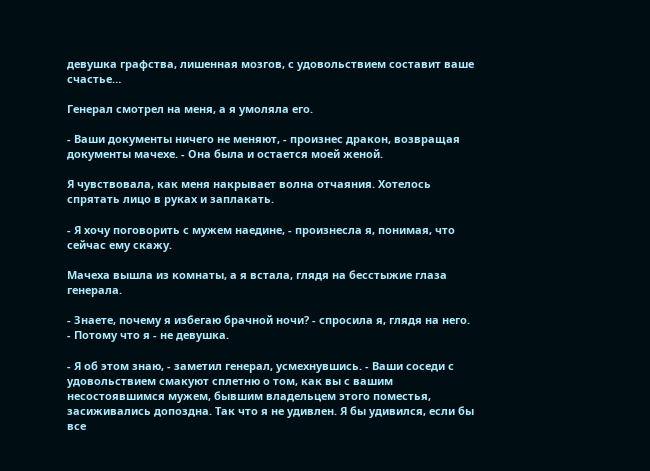девушка графства, лишенная мозгов, с удовольствием составит ваше счастье…

Генерал смотрел на меня, а я умоляла его.

- Ваши документы ничего не меняют, - произнес дракон, возвращая документы мачехе. - Она была и остается моей женой.

Я чувствовала, как меня накрывает волна отчаяния. Хотелось спрятать лицо в руках и заплакать.

- Я хочу поговорить с мужем наедине, - произнесла я, понимая, что сейчас ему скажу.

Мачеха вышла из комнаты, а я встала, глядя на бесстыжие глаза генерала.

- Знаете, почему я избегаю брачной ночи? - спросила я, глядя на него. - Потому что я - не девушка.

- Я об этом знаю, - заметил генерал, усмехнувшись. - Ваши соседи с удовольствием смакуют сплетню о том, как вы с вашим несостоявшимся мужем, бывшим владельцем этого поместья, засиживались допоздна. Так что я не удивлен. Я бы удивился, если бы все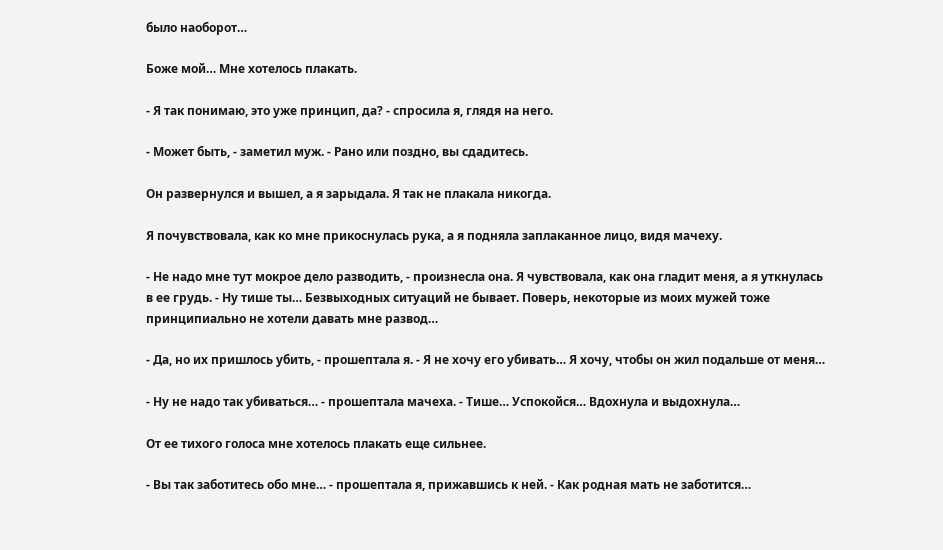было наоборот…

Боже мой… Мне хотелось плакать.

- Я так понимаю, это уже принцип, да? - спросила я, глядя на него.

- Может быть, - заметил муж. - Рано или поздно, вы сдадитесь.

Он развернулся и вышел, а я зарыдала. Я так не плакала никогда.

Я почувствовала, как ко мне прикоснулась рука, а я подняла заплаканное лицо, видя мачеху.

- Не надо мне тут мокрое дело разводить, - произнесла она. Я чувствовала, как она гладит меня, а я уткнулась в ее грудь. - Ну тише ты… Безвыходных ситуаций не бывает. Поверь, некоторые из моих мужей тоже принципиально не хотели давать мне развод…

- Да, но их пришлось убить, - прошептала я. - Я не хочу его убивать… Я хочу, чтобы он жил подальше от меня…

- Ну не надо так убиваться… - прошептала мачеха. - Тише… Успокойся… Вдохнула и выдохнула…

От ее тихого голоса мне хотелось плакать еще сильнее.

- Вы так заботитесь обо мне… - прошептала я, прижавшись к ней. - Как родная мать не заботится…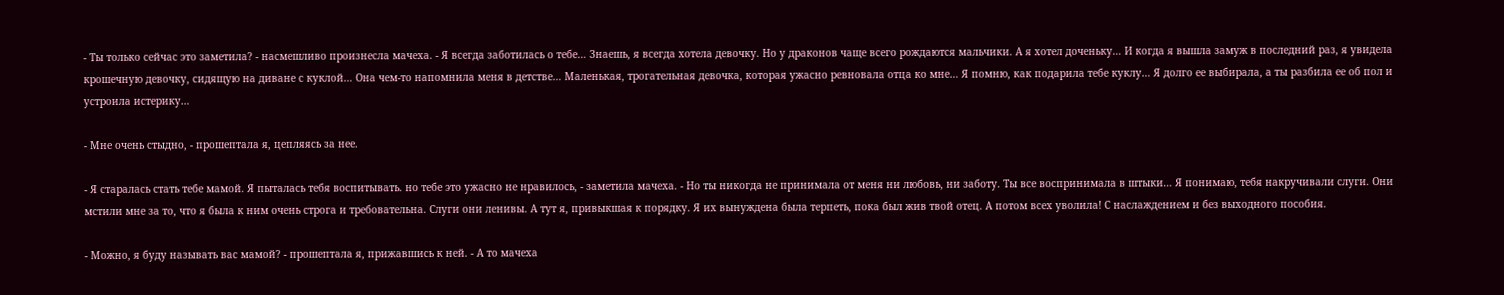- Ты только сейчас это заметила? - насмешливо произнесла мачеха. - Я всегда заботилась о тебе… Знаешь, я всегда хотела девочку. Но у драконов чаще всего рождаются мальчики. А я хотел доченьку… И когда я вышла замуж в последний раз, я увидела крошечную девочку, сидящую на диване с куклой… Она чем-то напомнила меня в детстве… Маленькая, трогательная девочка, которая ужасно ревновала отца ко мне… Я помню, как подарила тебе куклу… Я долго ее выбирала, а ты разбила ее об пол и устроила истерику…

- Мне очень стыдно, - прошептала я, цепляясь за нее.

- Я старалась стать тебе мамой. Я пыталась тебя воспитывать. но тебе это ужасно не нравилось, - заметила мачеха. - Но ты никогда не принимала от меня ни любовь, ни заботу. Ты все воспринимала в штыки… Я понимаю, тебя накручивали слуги. Они мстили мне за то, что я была к ним очень строга и требовательна. Слуги они ленивы. А тут я, привыкшая к порядку. Я их вынуждена была терпеть, пока был жив твой отец. А потом всех уволила! С наслаждением и без выходного пособия.

- Можно, я буду называть вас мамой? - прошептала я, прижавшись к ней. - А то мачеха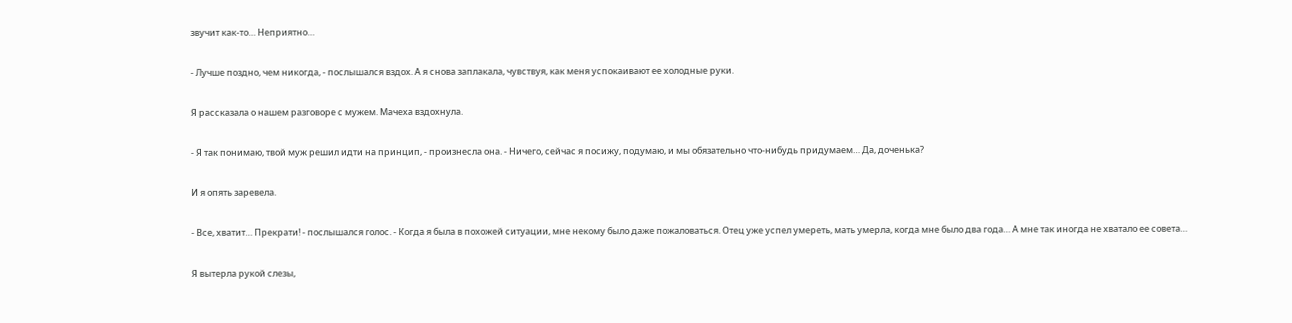звучит как-то… Неприятно…

- Лучше поздно, чем никогда, - послышался вздох. А я снова заплакала, чувствуя, как меня успокаивают ее холодные руки.

Я рассказала о нашем разговоре с мужем. Мачеха вздохнула.

- Я так понимаю, твой муж решил идти на принцип, - произнесла она. - Ничего, сейчас я посижу, подумаю, и мы обязательно что-нибудь придумаем… Да, доченька?

И я опять заревела.

- Все, хватит… Прекрати! - послышался голос. - Когда я была в похожей ситуации, мне некому было даже пожаловаться. Отец уже успел умереть, мать умерла, когда мне было два года… А мне так иногда не хватало ее совета…

Я вытерла рукой слезы,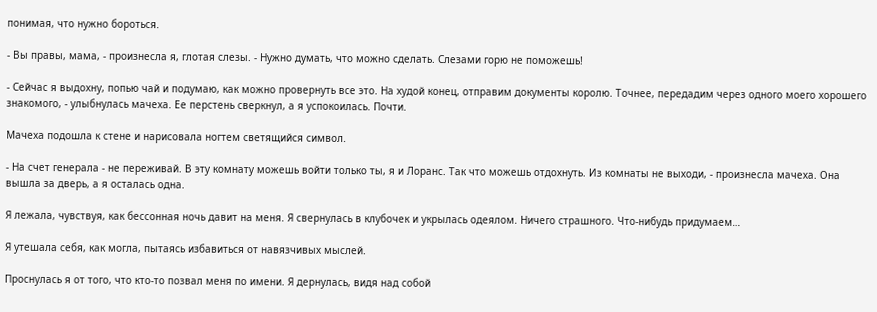понимая, что нужно бороться.

- Вы правы, мама, - произнесла я, глотая слезы. - Нужно думать, что можно сделать. Слезами горю не поможешь!

- Сейчас я выдохну, попью чай и подумаю, как можно провернуть все это. На худой конец, отправим документы королю. Точнее, передадим через одного моего хорошего знакомого, - улыбнулась мачеха. Ее перстень сверкнул, а я успокоилась. Почти.

Мачеха подошла к стене и нарисовала ногтем светящийся символ.

- На счет генерала - не переживай. В эту комнату можешь войти только ты, я и Лоранс. Так что можешь отдохнуть. Из комнаты не выходи, - произнесла мачеха. Она вышла за дверь, а я осталась одна.

Я лежала, чувствуя, как бессонная ночь давит на меня. Я свернулась в клубочек и укрылась одеялом. Ничего страшного. Что-нибудь придумаем…

Я утешала себя, как могла, пытаясь избавиться от навязчивых мыслей.

Проснулась я от того, что кто-то позвал меня по имени. Я дернулась, видя над собой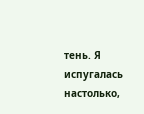тень. Я испугалась настолько,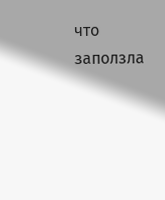что заползла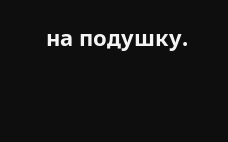на подушку.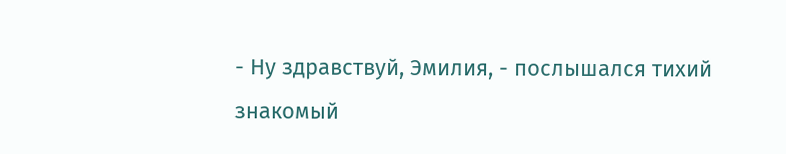- Ну здравствуй, Эмилия, - послышался тихий знакомый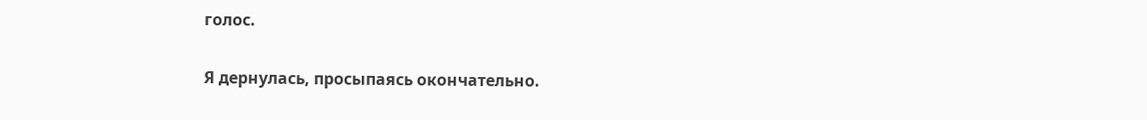голос.

Я дернулась, просыпаясь окончательно.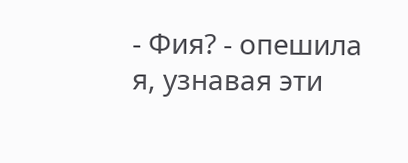- Фия? - опешила я, узнавая эти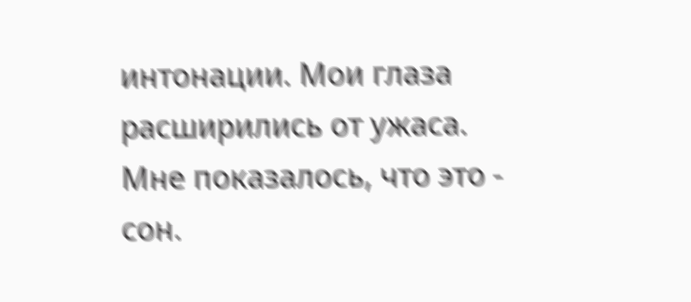интонации. Мои глаза расширились от ужаса. Мне показалось, что это - сон.